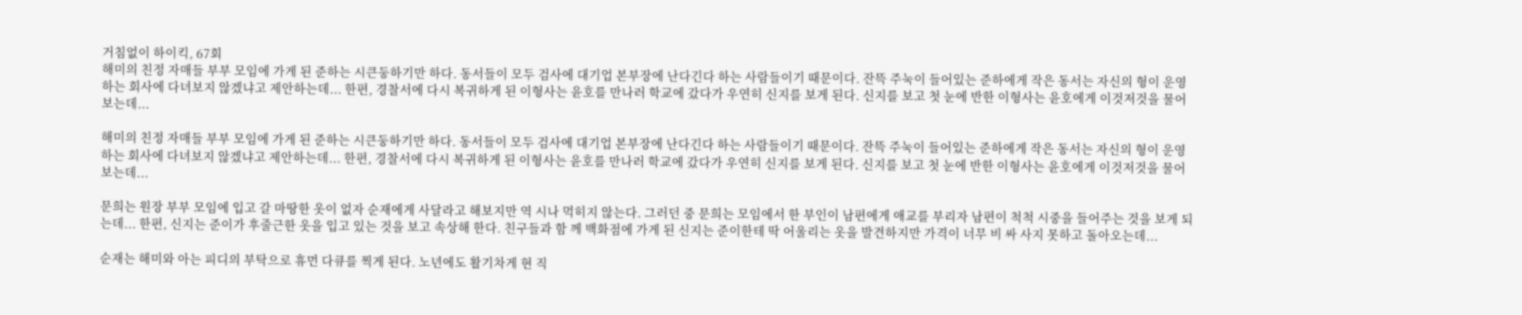거침없이 하이킥, 67회
해미의 친정 자매들 부부 모임에 가게 된 준하는 시큰둥하기만 하다. 동서들이 모두 검사에 대기업 본부장에 난다긴다 하는 사람들이기 때문이다. 잔뜩 주눅이 들어있는 준하에게 작은 동서는 자신의 형이 운영하는 회사에 다녀보지 않겠냐고 제안하는데... 한편, 경찰서에 다시 복귀하게 된 이형사는 윤호를 만나러 학교에 갔다가 우연히 신지를 보게 된다. 신지를 보고 첫 눈에 반한 이형사는 윤호에게 이것저것을 물어보는데...

해미의 친정 자매들 부부 모임에 가게 된 준하는 시큰둥하기만 하다. 동서들이 모두 검사에 대기업 본부장에 난다긴다 하는 사람들이기 때문이다. 잔뜩 주눅이 들어있는 준하에게 작은 동서는 자신의 형이 운영하는 회사에 다녀보지 않겠냐고 제안하는데... 한편, 경찰서에 다시 복귀하게 된 이형사는 윤호를 만나러 학교에 갔다가 우연히 신지를 보게 된다. 신지를 보고 첫 눈에 반한 이형사는 윤호에게 이것저것을 물어보는데...

문희는 원장 부부 모임에 입고 갈 마땅한 옷이 없자 순재에게 사달라고 해보지만 역 시나 먹히지 않는다. 그러던 중 문희는 모임에서 한 부인이 남편에게 애교를 부리자 남편이 척척 시중을 들어주는 것을 보게 되는데... 한편, 신지는 준이가 후줄근한 옷을 입고 있는 것을 보고 속상해 한다. 친구들과 함 께 백화점에 가게 된 신지는 준이한테 딱 어울리는 옷을 발견하지만 가격이 너무 비 싸 사지 못하고 돌아오는데...

순재는 해미와 아는 피디의 부탁으로 휴먼 다큐를 찍게 된다. 노년에도 활기차게 현 직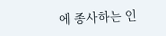에 종사하는 인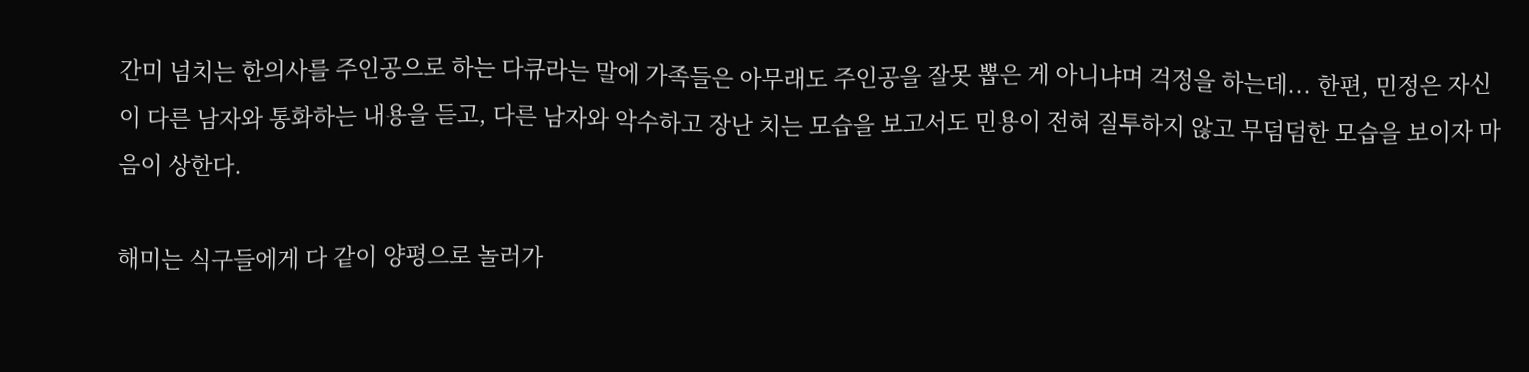간미 넘치는 한의사를 주인공으로 하는 다큐라는 말에 가족들은 아무래도 주인공을 잘못 뽑은 게 아니냐며 걱정을 하는데... 한편, 민정은 자신이 다른 남자와 통화하는 내용을 듣고, 다른 남자와 악수하고 장난 치는 모습을 보고서도 민용이 전혀 질투하지 않고 무덤덤한 모습을 보이자 마음이 상한다.

해미는 식구들에게 다 같이 양평으로 놀러가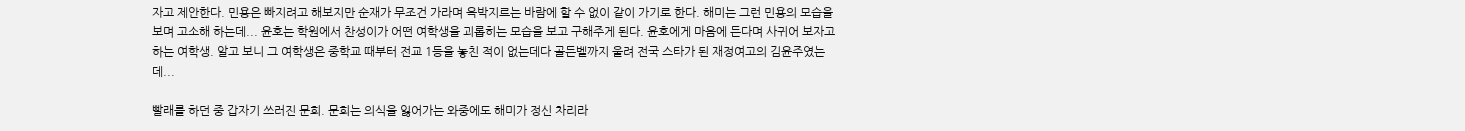자고 제안한다. 민용은 빠지려고 해보지만 순재가 무조건 가라며 윽박지르는 바람에 할 수 없이 같이 가기로 한다. 해미는 그런 민용의 모습을 보며 고소해 하는데... 윤호는 학원에서 찬성이가 어떤 여학생을 괴롭히는 모습을 보고 구해주게 된다. 윤호에게 마음에 든다며 사귀어 보자고 하는 여학생. 알고 보니 그 여학생은 중학교 때부터 전교 1등을 놓친 적이 없는데다 골든벨까지 울려 전국 스타가 된 재정여고의 김윤주였는데...

빨래를 하던 중 갑자기 쓰러진 문희. 문희는 의식을 잃어가는 와중에도 해미가 정신 차리라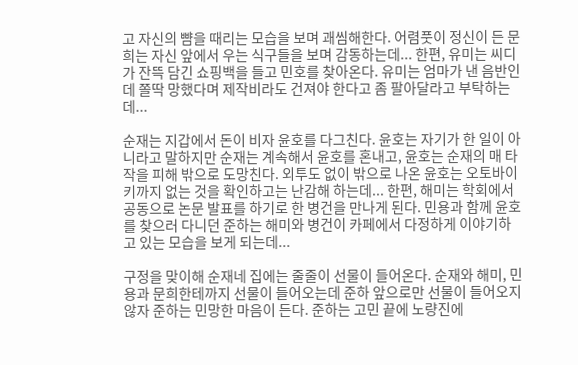고 자신의 뺨을 때리는 모습을 보며 괘씸해한다. 어렴풋이 정신이 든 문희는 자신 앞에서 우는 식구들을 보며 감동하는데... 한편, 유미는 씨디가 잔뜩 담긴 쇼핑백을 들고 민호를 찾아온다. 유미는 엄마가 낸 음반인데 쫄딱 망했다며 제작비라도 건져야 한다고 좀 팔아달라고 부탁하는데...

순재는 지갑에서 돈이 비자 윤호를 다그친다. 윤호는 자기가 한 일이 아니라고 말하지만 순재는 계속해서 윤호를 혼내고, 윤호는 순재의 매 타작을 피해 밖으로 도망친다. 외투도 없이 밖으로 나온 윤호는 오토바이 키까지 없는 것을 확인하고는 난감해 하는데... 한편, 해미는 학회에서 공동으로 논문 발표를 하기로 한 병건을 만나게 된다. 민용과 함께 윤호를 찾으러 다니던 준하는 해미와 병건이 카페에서 다정하게 이야기하고 있는 모습을 보게 되는데...

구정을 맞이해 순재네 집에는 줄줄이 선물이 들어온다. 순재와 해미, 민용과 문희한테까지 선물이 들어오는데 준하 앞으로만 선물이 들어오지 않자 준하는 민망한 마음이 든다. 준하는 고민 끝에 노량진에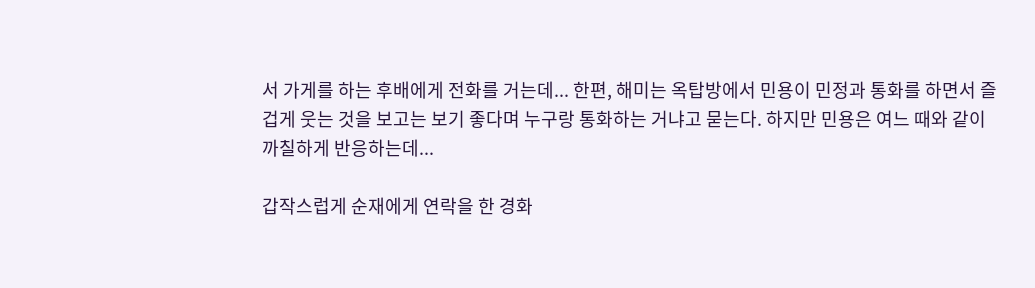서 가게를 하는 후배에게 전화를 거는데... 한편, 해미는 옥탑방에서 민용이 민정과 통화를 하면서 즐겁게 웃는 것을 보고는 보기 좋다며 누구랑 통화하는 거냐고 묻는다. 하지만 민용은 여느 때와 같이 까칠하게 반응하는데...

갑작스럽게 순재에게 연락을 한 경화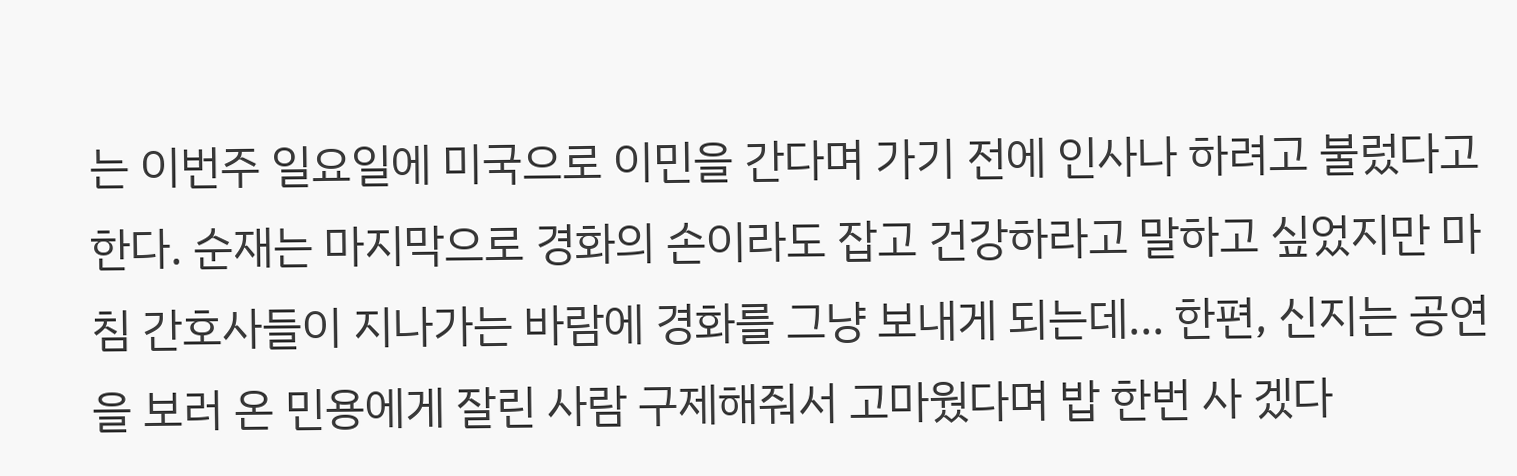는 이번주 일요일에 미국으로 이민을 간다며 가기 전에 인사나 하려고 불렀다고 한다. 순재는 마지막으로 경화의 손이라도 잡고 건강하라고 말하고 싶었지만 마침 간호사들이 지나가는 바람에 경화를 그냥 보내게 되는데... 한편, 신지는 공연을 보러 온 민용에게 잘린 사람 구제해줘서 고마웠다며 밥 한번 사 겠다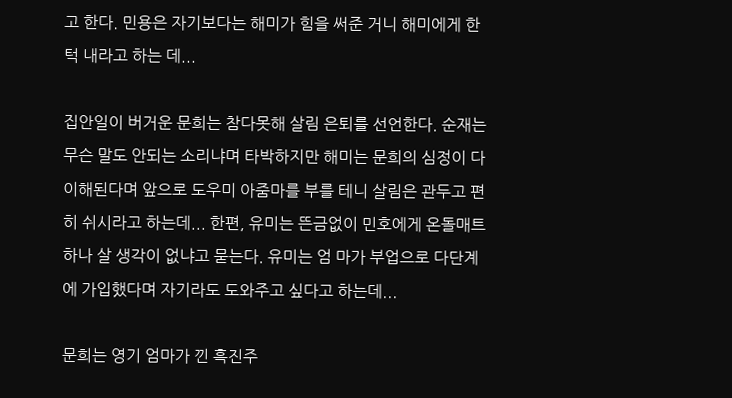고 한다. 민용은 자기보다는 해미가 힘을 써준 거니 해미에게 한 턱 내라고 하는 데...

집안일이 버거운 문희는 참다못해 살림 은퇴를 선언한다. 순재는 무슨 말도 안되는 소리냐며 타박하지만 해미는 문희의 심정이 다 이해된다며 앞으로 도우미 아줌마를 부를 테니 살림은 관두고 편히 쉬시라고 하는데... 한편, 유미는 뜬금없이 민호에게 온돌매트 하나 살 생각이 없냐고 묻는다. 유미는 엄 마가 부업으로 다단계에 가입했다며 자기라도 도와주고 싶다고 하는데...

문희는 영기 엄마가 낀 흑진주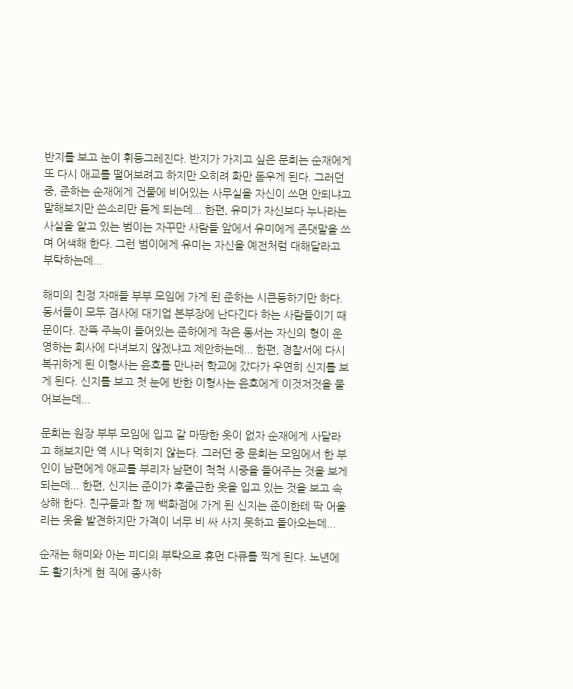반지를 보고 눈이 휘둥그레진다. 반지가 가지고 싶은 문희는 순재에게 또 다시 애교를 떨어보려고 하지만 오히려 화만 돋우게 된다. 그러던 중, 준하는 순재에게 건물에 비어있는 사무실을 자신이 쓰면 안되냐고 말해보지만 쓴소리만 듣게 되는데... 한편, 유미가 자신보다 누나라는 사실을 알고 있는 범이는 자꾸만 사람들 앞에서 유미에게 존댓말을 쓰며 어색해 한다. 그런 범이에게 유미는 자신을 예전처럼 대해달라고 부탁하는데...

해미의 친정 자매들 부부 모임에 가게 된 준하는 시큰둥하기만 하다. 동서들이 모두 검사에 대기업 본부장에 난다긴다 하는 사람들이기 때문이다. 잔뜩 주눅이 들어있는 준하에게 작은 동서는 자신의 형이 운영하는 회사에 다녀보지 않겠냐고 제안하는데... 한편, 경찰서에 다시 복귀하게 된 이형사는 윤호를 만나러 학교에 갔다가 우연히 신지를 보게 된다. 신지를 보고 첫 눈에 반한 이형사는 윤호에게 이것저것을 물어보는데...

문희는 원장 부부 모임에 입고 갈 마땅한 옷이 없자 순재에게 사달라고 해보지만 역 시나 먹히지 않는다. 그러던 중 문희는 모임에서 한 부인이 남편에게 애교를 부리자 남편이 척척 시중을 들어주는 것을 보게 되는데... 한편, 신지는 준이가 후줄근한 옷을 입고 있는 것을 보고 속상해 한다. 친구들과 함 께 백화점에 가게 된 신지는 준이한테 딱 어울리는 옷을 발견하지만 가격이 너무 비 싸 사지 못하고 돌아오는데...

순재는 해미와 아는 피디의 부탁으로 휴먼 다큐를 찍게 된다. 노년에도 활기차게 현 직에 종사하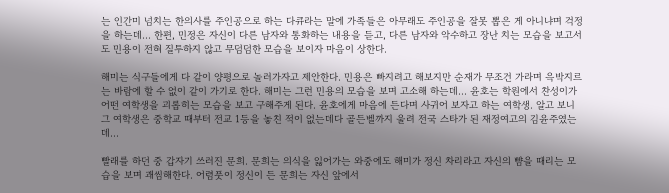는 인간미 넘치는 한의사를 주인공으로 하는 다큐라는 말에 가족들은 아무래도 주인공을 잘못 뽑은 게 아니냐며 걱정을 하는데... 한편, 민정은 자신이 다른 남자와 통화하는 내용을 듣고, 다른 남자와 악수하고 장난 치는 모습을 보고서도 민용이 전혀 질투하지 않고 무덤덤한 모습을 보이자 마음이 상한다.

해미는 식구들에게 다 같이 양평으로 놀러가자고 제안한다. 민용은 빠지려고 해보지만 순재가 무조건 가라며 윽박지르는 바람에 할 수 없이 같이 가기로 한다. 해미는 그런 민용의 모습을 보며 고소해 하는데... 윤호는 학원에서 찬성이가 어떤 여학생을 괴롭히는 모습을 보고 구해주게 된다. 윤호에게 마음에 든다며 사귀어 보자고 하는 여학생. 알고 보니 그 여학생은 중학교 때부터 전교 1등을 놓친 적이 없는데다 골든벨까지 울려 전국 스타가 된 재정여고의 김윤주였는데...

빨래를 하던 중 갑자기 쓰러진 문희. 문희는 의식을 잃어가는 와중에도 해미가 정신 차리라고 자신의 뺨을 때리는 모습을 보며 괘씸해한다. 어렴풋이 정신이 든 문희는 자신 앞에서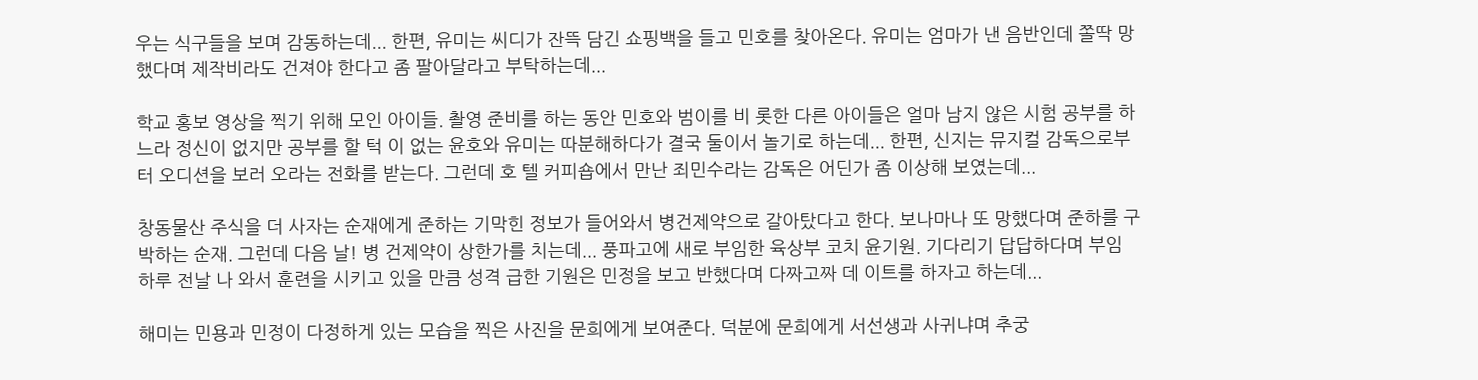우는 식구들을 보며 감동하는데... 한편, 유미는 씨디가 잔뜩 담긴 쇼핑백을 들고 민호를 찾아온다. 유미는 엄마가 낸 음반인데 쫄딱 망했다며 제작비라도 건져야 한다고 좀 팔아달라고 부탁하는데...

학교 홍보 영상을 찍기 위해 모인 아이들. 촬영 준비를 하는 동안 민호와 범이를 비 롯한 다른 아이들은 얼마 남지 않은 시험 공부를 하느라 정신이 없지만 공부를 할 턱 이 없는 윤호와 유미는 따분해하다가 결국 둘이서 놀기로 하는데... 한편, 신지는 뮤지컬 감독으로부터 오디션을 보러 오라는 전화를 받는다. 그런데 호 텔 커피숍에서 만난 죄민수라는 감독은 어딘가 좀 이상해 보였는데...

창동물산 주식을 더 사자는 순재에게 준하는 기막힌 정보가 들어와서 병건제약으로 갈아탔다고 한다. 보나마나 또 망했다며 준하를 구박하는 순재. 그런데 다음 날! 병 건제약이 상한가를 치는데... 풍파고에 새로 부임한 육상부 코치 윤기원. 기다리기 답답하다며 부임 하루 전날 나 와서 훈련을 시키고 있을 만큼 성격 급한 기원은 민정을 보고 반했다며 다짜고짜 데 이트를 하자고 하는데...

해미는 민용과 민정이 다정하게 있는 모습을 찍은 사진을 문희에게 보여준다. 덕분에 문희에게 서선생과 사귀냐며 추궁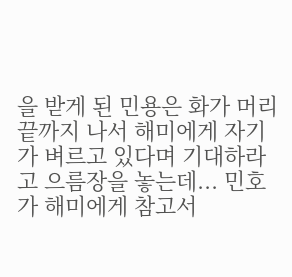을 받게 된 민용은 화가 머리 끝까지 나서 해미에게 자기가 벼르고 있다며 기대하라고 으름장을 놓는데... 민호가 해미에게 참고서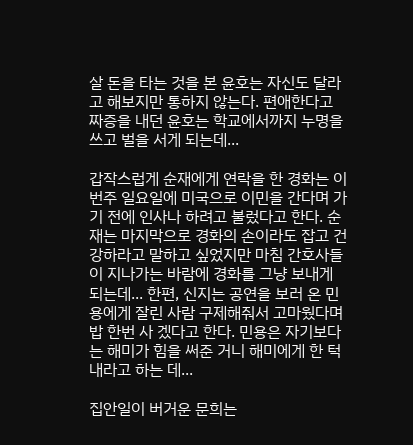살 돈을 타는 것을 본 윤호는 자신도 달라고 해보지만 통하지 않는다. 편애한다고 짜증을 내던 윤호는 학교에서까지 누명을 쓰고 벌을 서게 되는데...

갑작스럽게 순재에게 연락을 한 경화는 이번주 일요일에 미국으로 이민을 간다며 가기 전에 인사나 하려고 불렀다고 한다. 순재는 마지막으로 경화의 손이라도 잡고 건강하라고 말하고 싶었지만 마침 간호사들이 지나가는 바람에 경화를 그냥 보내게 되는데... 한편, 신지는 공연을 보러 온 민용에게 잘린 사람 구제해줘서 고마웠다며 밥 한번 사 겠다고 한다. 민용은 자기보다는 해미가 힘을 써준 거니 해미에게 한 턱 내라고 하는 데...

집안일이 버거운 문희는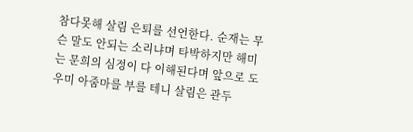참다못해 살림 은퇴를 선언한다. 순재는 무슨 말도 안되는 소리냐며 타박하지만 해미는 문희의 심정이 다 이해된다며 앞으로 도우미 아줌마를 부를 테니 살림은 관두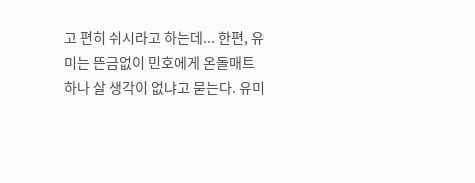고 편히 쉬시라고 하는데... 한편, 유미는 뜬금없이 민호에게 온돌매트 하나 살 생각이 없냐고 묻는다. 유미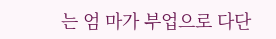는 엄 마가 부업으로 다단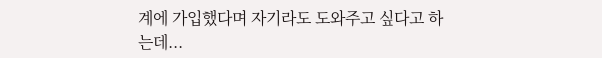계에 가입했다며 자기라도 도와주고 싶다고 하는데...